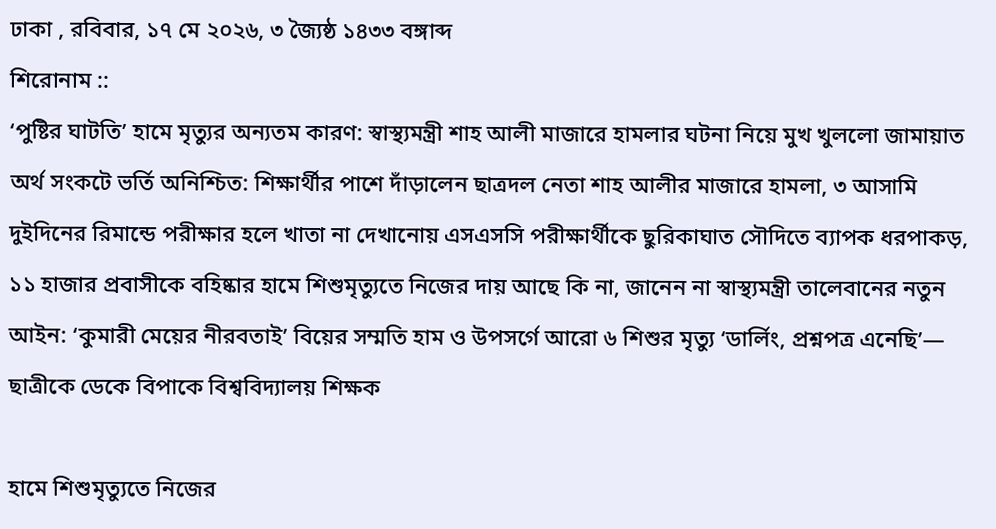ঢাকা , রবিবার, ১৭ মে ২০২৬, ৩ জ্যৈষ্ঠ ১৪৩৩ বঙ্গাব্দ
শিরোনাম ::
‘পুষ্টির ঘাটতি’ হামে মৃত্যুর অন্যতম কারণ: স্বাস্থ্যমন্ত্রী শাহ আলী মাজারে হামলার ঘটনা নিয়ে মুখ খুললো জামায়াত অর্থ সংকটে ভর্তি অনিশ্চিত: শিক্ষার্থীর পাশে দাঁড়ালেন ছাত্রদল নেতা শাহ আলীর মাজারে হামলা, ৩ আসামি দুইদিনের রিমান্ডে পরীক্ষার হলে খাতা না দেখানোয় এসএসসি পরীক্ষার্থীকে ছুরিকাঘাত সৌদিতে ব্যাপক ধরপাকড়, ১১ হাজার প্রবাসীকে বহিষ্কার হামে শিশুমৃত্যুতে নিজের দায় আছে কি না, জানেন না স্বাস্থ্যমন্ত্রী তালেবানের নতুন আইন: ‘কুমারী মেয়ের নীরবতাই’ বিয়ের সম্মতি হাম ও উপসর্গে আরো ৬ শিশুর মৃত্যু ‘ডার্লিং, প্রশ্নপত্র এনেছি’— ছাত্রীকে ডেকে বিপাকে বিশ্ববিদ্যালয় শিক্ষক

হামে শিশুমৃত্যুতে নিজের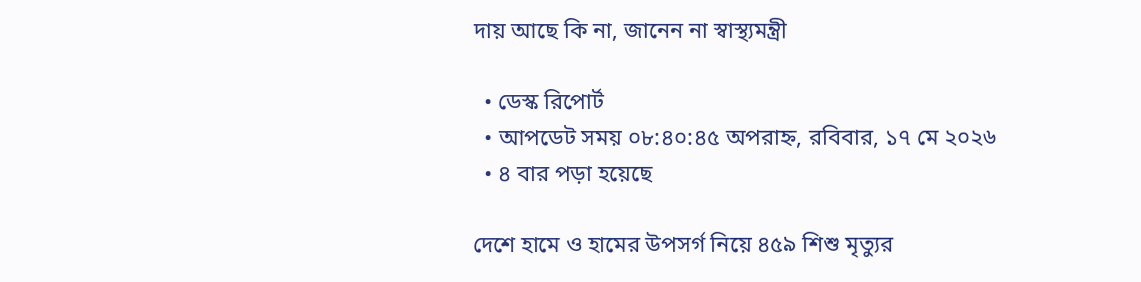দায় আছে কি না, জানেন না স্বাস্থ্যমন্ত্রী

  • ডেস্ক রিপোর্ট
  • আপডেট সময় ০৮:৪০:৪৫ অপরাহ্ন, রবিবার, ১৭ মে ২০২৬
  • ৪ বার পড়া হয়েছে

দেশে হামে ও হামের উপসর্গ নিয়ে ৪৫৯ শিশু মৃত্যুর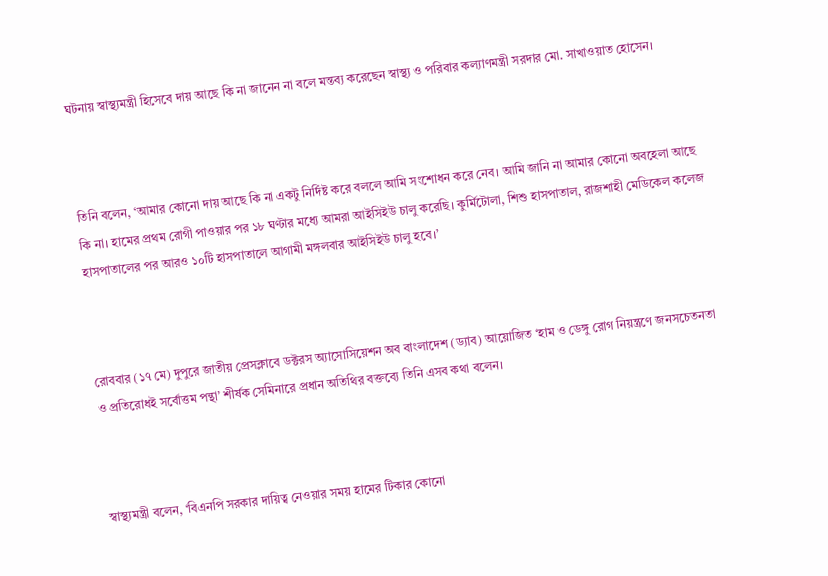ঘটনায় স্বাস্থ্যমন্ত্রী হিসেবে দায় আছে কি না জানেন না বলে মন্তব্য করেছেন স্বাস্থ্য ও পরিবার কল্যাণমন্ত্রী সরদার মো. সাখাওয়াত হোসেন।



তিনি বলেন, ‘আমার কোনো দায় আছে কি না একটু নির্দিষ্ট করে বললে আমি সংশোধন করে নেব। আমি জানি না আমার কোনো অবহেলা আছে কি না। হামের প্রথম রোগী পাওয়ার পর ১৮ ঘণ্টার মধ্যে আমরা আইসিইউ চালু করেছি। কুর্মিটোলা, শিশু হাসপাতাল, রাজশাহী মেডিকেল কলেজ হাসপাতালের পর আরও ১০টি হাসপাতালে আগামী মঙ্গলবার আইসিইউ চালু হবে।’



রোববার (১৭ মে) দুপুরে জাতীয় প্রেসক্লাবে ডক্টরস অ্যাসোসিয়েশন অব বাংলাদেশ (ড্যাব) আয়োজিত ‘হাম ও ডেঙ্গু রোগ নিয়ন্ত্রণে জনসচেতনতা ও প্রতিরোধই সর্বোত্তম পন্থা’ শীর্ষক সেমিনারে প্রধান অতিথির বক্তব্যে তিনি এসব কথা বলেন।



স্বাস্থ্যমন্ত্রী বলেন, ‘বিএনপি সরকার দায়িত্ব নেওয়ার সময় হামের টিকার কোনো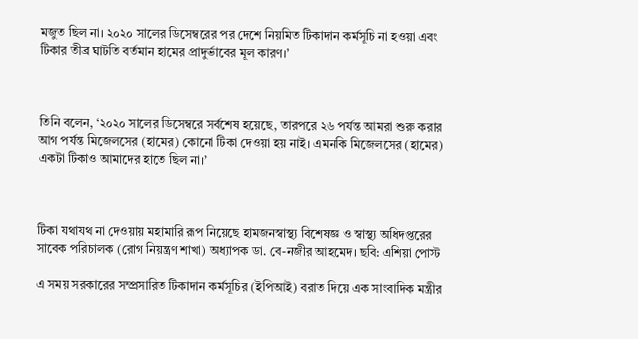মজুত ছিল না। ২০২০ সালের ডিসেম্বরের পর দেশে নিয়মিত টিকাদান কর্মসূচি না হওয়া এবং টিকার তীব্র ঘাটতি বর্তমান হামের প্রাদুর্ভাবের মূল কারণ।’



তিনি বলেন, ‘২০২০ সালের ডিসেম্বরে সর্বশেষ হয়েছে, তারপরে ২৬ পর্যন্ত আমরা শুরু করার আগ পর্যন্ত মিজেলসের (হামের) কোনো টিকা দেওয়া হয় নাই। এমনকি মিজেলসের (হামের) একটা টিকাও আমাদের হাতে ছিল না।’



টিকা যথাযথ না দেওয়ায় মহামারি রূপ নিয়েছে হামজনস্বাস্থ্য বিশেষজ্ঞ ও স্বাস্থ্য অধিদপ্তরের সাবেক পরিচালক (রোগ নিয়ন্ত্রণ শাখা) অধ্যাপক ডা. বে-নজীর আহমেদ। ছবি: এশিয়া পোস্ট

এ সময় সরকারের সম্প্রসারিত টিকাদান কর্মসূচির (ইপিআই) বরাত দিয়ে এক সাংবাদিক মন্ত্রীর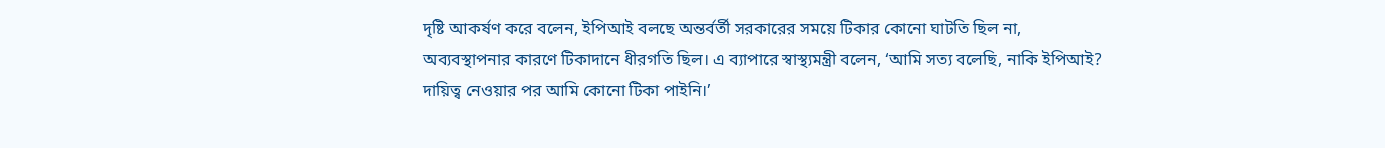দৃষ্টি আকর্ষণ করে বলেন, ইপিআই বলছে অন্তর্বর্তী সরকারের সময়ে টিকার কোনো ঘাটতি ছিল না, অব্যবস্থাপনার কারণে টিকাদানে ধীরগতি ছিল। এ ব্যাপারে স্বাস্থ্যমন্ত্রী বলেন, ‘আমি সত্য বলেছি, নাকি ইপিআই? দায়িত্ব নেওয়ার পর আমি কোনো টিকা পাইনি।’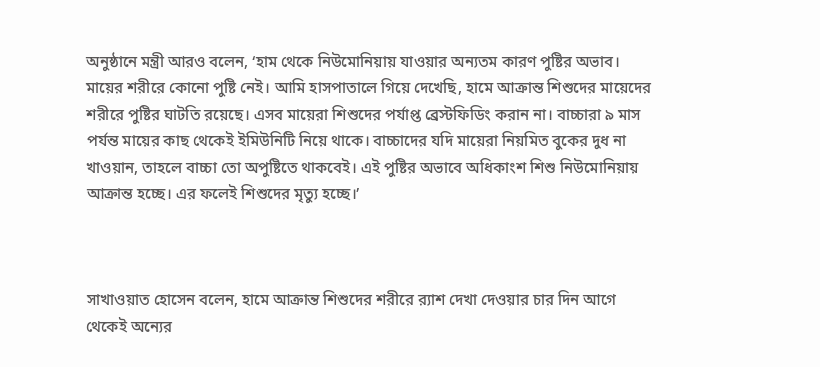অনুষ্ঠানে মন্ত্রী আরও বলেন, ‘হাম থেকে নিউমোনিয়ায় যাওয়ার অন্যতম কারণ পুষ্টির অভাব। মায়ের শরীরে কোনো পুষ্টি নেই। আমি হাসপাতালে গিয়ে দেখেছি, হামে আক্রান্ত শিশুদের মায়েদের শরীরে পুষ্টির ঘাটতি রয়েছে। এসব মায়েরা শিশুদের পর্যাপ্ত ব্রেস্টফিডিং করান না। বাচ্চারা ৯ মাস পর্যন্ত মায়ের কাছ থেকেই ইমিউনিটি নিয়ে থাকে। বাচ্চাদের যদি মায়েরা নিয়মিত বুকের দুধ না খাওয়ান, তাহলে বাচ্চা তো অপুষ্টিতে থাকবেই। এই পুষ্টির অভাবে অধিকাংশ শিশু নিউমোনিয়ায় আক্রান্ত হচ্ছে। এর ফলেই শিশুদের মৃত্যু হচ্ছে।’



সাখাওয়াত হোসেন বলেন, হামে আক্রান্ত শিশুদের শরীরে র‌্যাশ দেখা দেওয়ার চার দিন আগে থেকেই অন্যের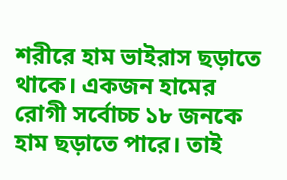শরীরে হাম ভাইরাস ছড়াতে থাকে। একজন হামের রোগী সর্বোচ্চ ১৮ জনকে হাম ছড়াতে পারে। তাই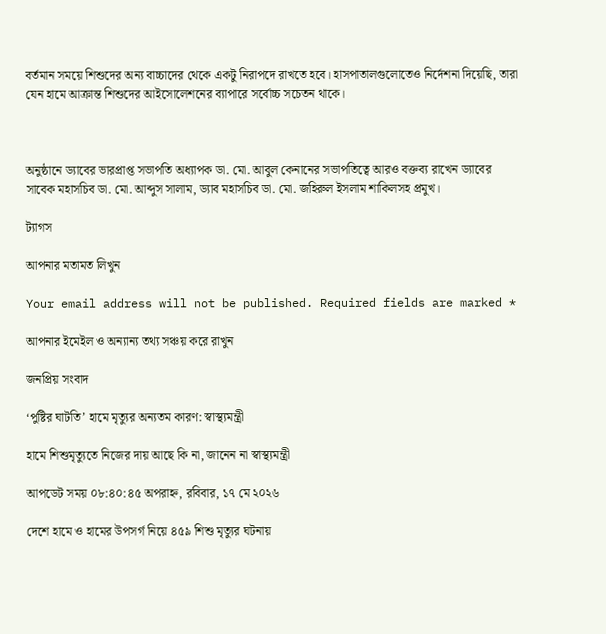বর্তমান সময়ে শিশুদের অন্য বাচ্চাদের থেকে একটু নিরাপদে রাখতে হবে। হাসপাতালগুলোতেও নির্দেশনা দিয়েছি, তারা যেন হামে আক্রান্ত শিশুদের আইসোলেশনের ব্যাপারে সর্বোচ্চ সচেতন থাকে।



অনুষ্ঠানে ড্যাবের ভারপ্রাপ্ত সভাপতি অধ্যাপক ডা. মো. আবুল কেনানের সভাপতিত্বে আরও বক্তব্য রাখেন ড্যাবের সাবেক মহাসচিব ডা. মো. আব্দুস সালাম, ড্যাব মহাসচিব ডা. মো. জহিরুল ইসলাম শাকিলসহ প্রমুখ।

ট্যাগস

আপনার মতামত লিখুন

Your email address will not be published. Required fields are marked *

আপনার ইমেইল ও অন্যান্য তথ্য সঞ্চয় করে রাখুন

জনপ্রিয় সংবাদ

‘পুষ্টির ঘাটতি’ হামে মৃত্যুর অন্যতম কারণ: স্বাস্থ্যমন্ত্রী

হামে শিশুমৃত্যুতে নিজের দায় আছে কি না, জানেন না স্বাস্থ্যমন্ত্রী

আপডেট সময় ০৮:৪০:৪৫ অপরাহ্ন, রবিবার, ১৭ মে ২০২৬

দেশে হামে ও হামের উপসর্গ নিয়ে ৪৫৯ শিশু মৃত্যুর ঘটনায়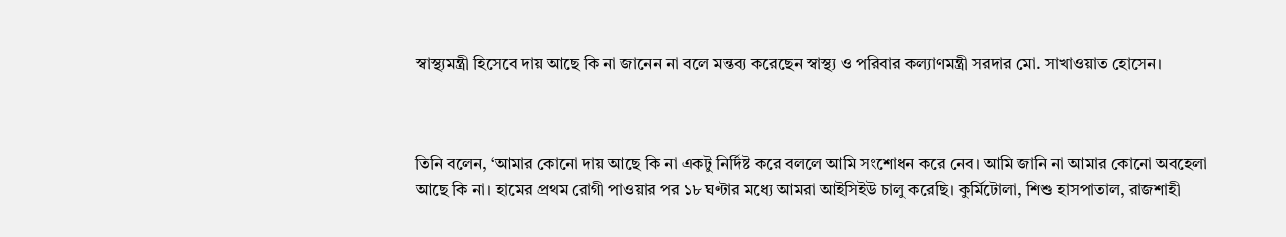স্বাস্থ্যমন্ত্রী হিসেবে দায় আছে কি না জানেন না বলে মন্তব্য করেছেন স্বাস্থ্য ও পরিবার কল্যাণমন্ত্রী সরদার মো. সাখাওয়াত হোসেন।



তিনি বলেন, ‘আমার কোনো দায় আছে কি না একটু নির্দিষ্ট করে বললে আমি সংশোধন করে নেব। আমি জানি না আমার কোনো অবহেলা আছে কি না। হামের প্রথম রোগী পাওয়ার পর ১৮ ঘণ্টার মধ্যে আমরা আইসিইউ চালু করেছি। কুর্মিটোলা, শিশু হাসপাতাল, রাজশাহী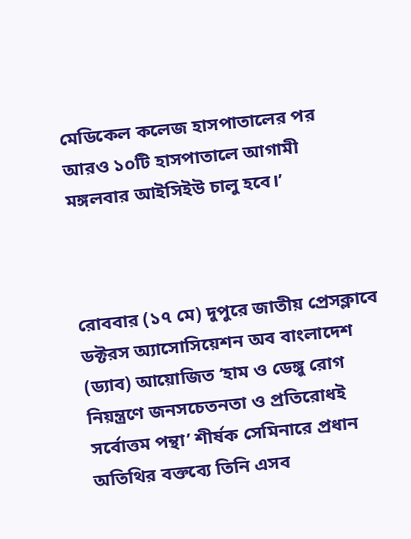মেডিকেল কলেজ হাসপাতালের পর আরও ১০টি হাসপাতালে আগামী মঙ্গলবার আইসিইউ চালু হবে।’



রোববার (১৭ মে) দুপুরে জাতীয় প্রেসক্লাবে ডক্টরস অ্যাসোসিয়েশন অব বাংলাদেশ (ড্যাব) আয়োজিত ‘হাম ও ডেঙ্গু রোগ নিয়ন্ত্রণে জনসচেতনতা ও প্রতিরোধই সর্বোত্তম পন্থা’ শীর্ষক সেমিনারে প্রধান অতিথির বক্তব্যে তিনি এসব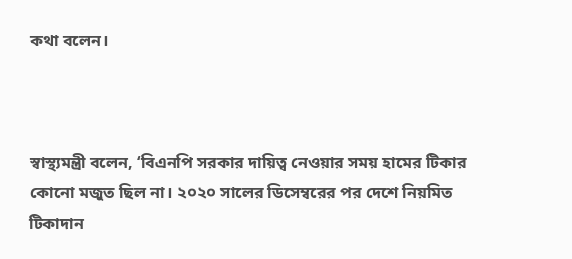কথা বলেন।



স্বাস্থ্যমন্ত্রী বলেন, ‘বিএনপি সরকার দায়িত্ব নেওয়ার সময় হামের টিকার কোনো মজুত ছিল না। ২০২০ সালের ডিসেম্বরের পর দেশে নিয়মিত টিকাদান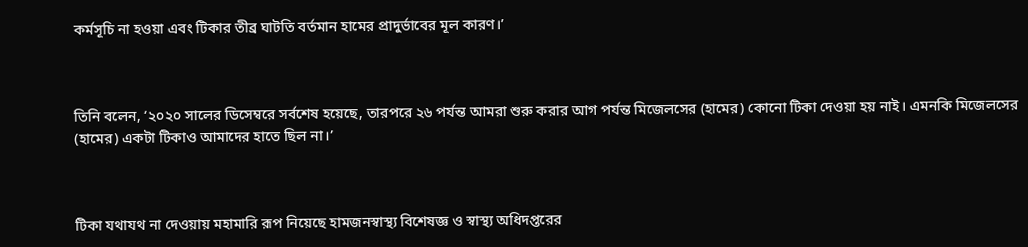কর্মসূচি না হওয়া এবং টিকার তীব্র ঘাটতি বর্তমান হামের প্রাদুর্ভাবের মূল কারণ।’



তিনি বলেন, ‘২০২০ সালের ডিসেম্বরে সর্বশেষ হয়েছে, তারপরে ২৬ পর্যন্ত আমরা শুরু করার আগ পর্যন্ত মিজেলসের (হামের) কোনো টিকা দেওয়া হয় নাই। এমনকি মিজেলসের (হামের) একটা টিকাও আমাদের হাতে ছিল না।’



টিকা যথাযথ না দেওয়ায় মহামারি রূপ নিয়েছে হামজনস্বাস্থ্য বিশেষজ্ঞ ও স্বাস্থ্য অধিদপ্তরের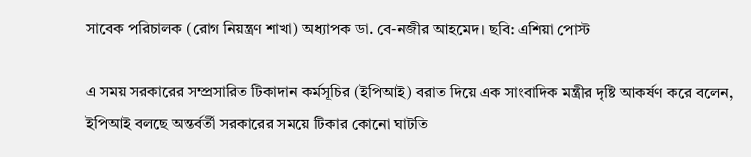সাবেক পরিচালক (রোগ নিয়ন্ত্রণ শাখা) অধ্যাপক ডা. বে-নজীর আহমেদ। ছবি: এশিয়া পোস্ট

এ সময় সরকারের সম্প্রসারিত টিকাদান কর্মসূচির (ইপিআই) বরাত দিয়ে এক সাংবাদিক মন্ত্রীর দৃষ্টি আকর্ষণ করে বলেন, ইপিআই বলছে অন্তর্বর্তী সরকারের সময়ে টিকার কোনো ঘাটতি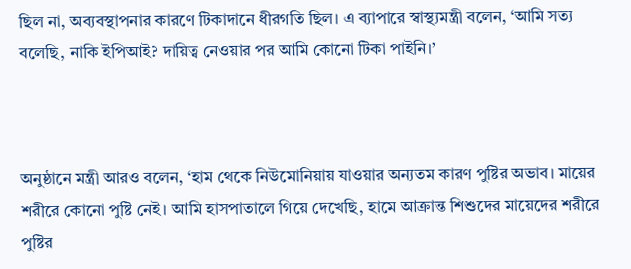ছিল না, অব্যবস্থাপনার কারণে টিকাদানে ধীরগতি ছিল। এ ব্যাপারে স্বাস্থ্যমন্ত্রী বলেন, ‘আমি সত্য বলেছি, নাকি ইপিআই? দায়িত্ব নেওয়ার পর আমি কোনো টিকা পাইনি।’



অনুষ্ঠানে মন্ত্রী আরও বলেন, ‘হাম থেকে নিউমোনিয়ায় যাওয়ার অন্যতম কারণ পুষ্টির অভাব। মায়ের শরীরে কোনো পুষ্টি নেই। আমি হাসপাতালে গিয়ে দেখেছি, হামে আক্রান্ত শিশুদের মায়েদের শরীরে পুষ্টির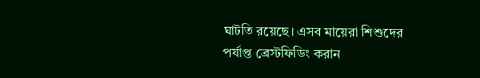ঘাটতি রয়েছে। এসব মায়েরা শিশুদের পর্যাপ্ত ব্রেস্টফিডিং করান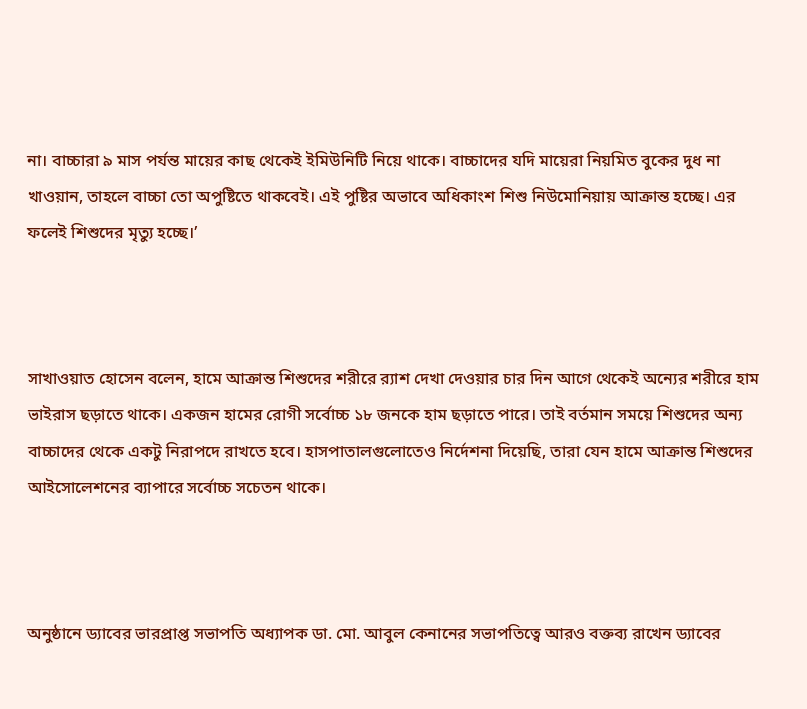না। বাচ্চারা ৯ মাস পর্যন্ত মায়ের কাছ থেকেই ইমিউনিটি নিয়ে থাকে। বাচ্চাদের যদি মায়েরা নিয়মিত বুকের দুধ না খাওয়ান, তাহলে বাচ্চা তো অপুষ্টিতে থাকবেই। এই পুষ্টির অভাবে অধিকাংশ শিশু নিউমোনিয়ায় আক্রান্ত হচ্ছে। এর ফলেই শিশুদের মৃত্যু হচ্ছে।’



সাখাওয়াত হোসেন বলেন, হামে আক্রান্ত শিশুদের শরীরে র‌্যাশ দেখা দেওয়ার চার দিন আগে থেকেই অন্যের শরীরে হাম ভাইরাস ছড়াতে থাকে। একজন হামের রোগী সর্বোচ্চ ১৮ জনকে হাম ছড়াতে পারে। তাই বর্তমান সময়ে শিশুদের অন্য বাচ্চাদের থেকে একটু নিরাপদে রাখতে হবে। হাসপাতালগুলোতেও নির্দেশনা দিয়েছি, তারা যেন হামে আক্রান্ত শিশুদের আইসোলেশনের ব্যাপারে সর্বোচ্চ সচেতন থাকে।



অনুষ্ঠানে ড্যাবের ভারপ্রাপ্ত সভাপতি অধ্যাপক ডা. মো. আবুল কেনানের সভাপতিত্বে আরও বক্তব্য রাখেন ড্যাবের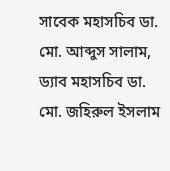সাবেক মহাসচিব ডা. মো. আব্দুস সালাম, ড্যাব মহাসচিব ডা. মো. জহিরুল ইসলাম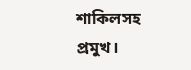শাকিলসহ প্রমুখ।